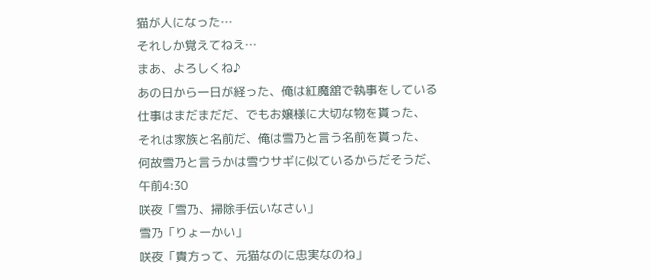猫が人になった…
それしか覚えてねえ…
まあ、よろしくね♪
あの日から一日が経った、俺は紅魔舘で執事をしている
仕事はまだまだだ、でもお嬢様に大切な物を貰った、
それは家族と名前だ、俺は雪乃と言う名前を貰った、
何故雪乃と言うかは雪ウサギに似ているからだそうだ、
午前4:30
咲夜「雪乃、掃除手伝いなさい」
雪乃「りょーかい」
咲夜「貴方って、元猫なのに忠実なのね」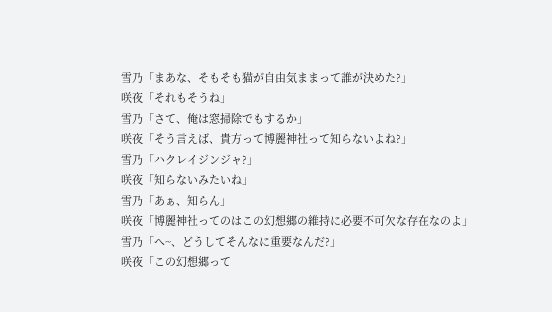雪乃「まあな、そもそも猫が自由気ままって誰が決めた?」
咲夜「それもそうね」
雪乃「さて、俺は窓掃除でもするか」
咲夜「そう言えば、貴方って博麗神社って知らないよね?」
雪乃「ハクレイジンジャ?」
咲夜「知らないみたいね」
雪乃「あぁ、知らん」
咲夜「博麗神社ってのはこの幻想郷の維持に必要不可欠な存在なのよ」
雪乃「へ~、どうしてそんなに重要なんだ?」
咲夜「この幻想郷って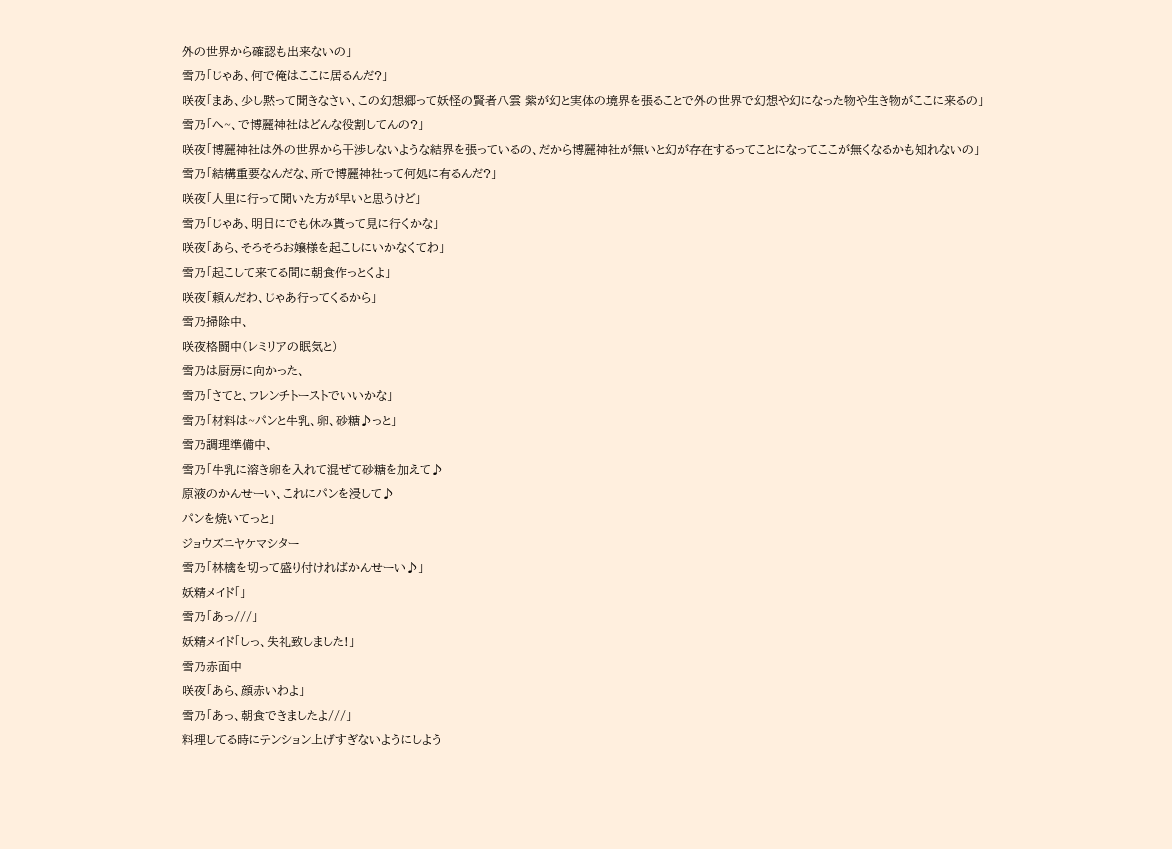外の世界から確認も出来ないの」
雪乃「じゃあ、何で俺はここに居るんだ?」
咲夜「まあ、少し黙って聞きなさい、この幻想郷って妖怪の賢者八雲 紫が幻と実体の境界を張ることで外の世界で幻想や幻になった物や生き物がここに来るの」
雪乃「へ~、で博麗神社はどんな役割してんの?」
咲夜「博麗神社は外の世界から干渉しないような結界を張っているの、だから博麗神社が無いと幻が存在するってことになってここが無くなるかも知れないの」
雪乃「結構重要なんだな、所で博麗神社って何処に有るんだ?」
咲夜「人里に行って聞いた方が早いと思うけど」
雪乃「じゃあ、明日にでも休み貰って見に行くかな」
咲夜「あら、そろそろお嬢様を起こしにいかなくてわ」
雪乃「起こして来てる間に朝食作っとくよ」
咲夜「頼んだわ、じゃあ行ってくるから」
雪乃掃除中、
咲夜格闘中(レミリアの眠気と)
雪乃は厨房に向かった、
雪乃「さてと、フレンチトーストでいいかな」
雪乃「材料は~パンと牛乳、卵、砂糖♪っと」
雪乃調理準備中、
雪乃「牛乳に溶き卵を入れて混ぜて砂糖を加えて♪
原液のかんせーい、これにパンを浸して♪
パンを焼いてっと」
ジョウズニヤケマシター
雪乃「林檎を切って盛り付ければかんせーい♪」
妖精メイド「」
雪乃「あっ///」
妖精メイド「しっ、失礼致しました!」
雪乃赤面中
咲夜「あら、顔赤いわよ」
雪乃「あっ、朝食できましたよ///」
料理してる時にテンション上げすぎないようにしよう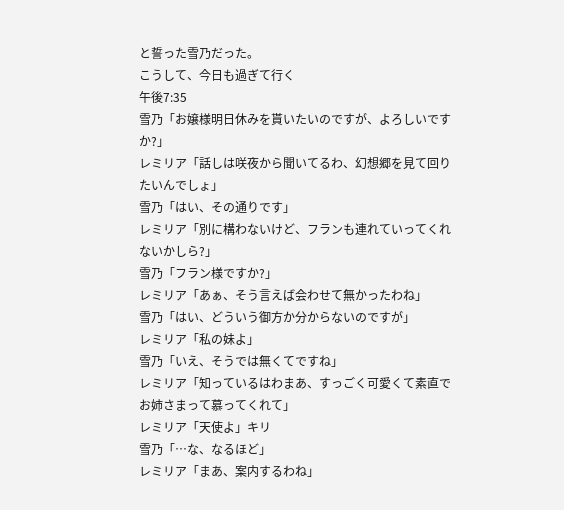と誓った雪乃だった。
こうして、今日も過ぎて行く
午後7:35
雪乃「お嬢様明日休みを貰いたいのですが、よろしいですか?」
レミリア「話しは咲夜から聞いてるわ、幻想郷を見て回りたいんでしょ」
雪乃「はい、その通りです」
レミリア「別に構わないけど、フランも連れていってくれないかしら?」
雪乃「フラン様ですか?」
レミリア「あぁ、そう言えば会わせて無かったわね」
雪乃「はい、どういう御方か分からないのですが」
レミリア「私の妹よ」
雪乃「いえ、そうでは無くてですね」
レミリア「知っているはわまあ、すっごく可愛くて素直でお姉さまって慕ってくれて」
レミリア「天使よ」キリ
雪乃「…な、なるほど」
レミリア「まあ、案内するわね」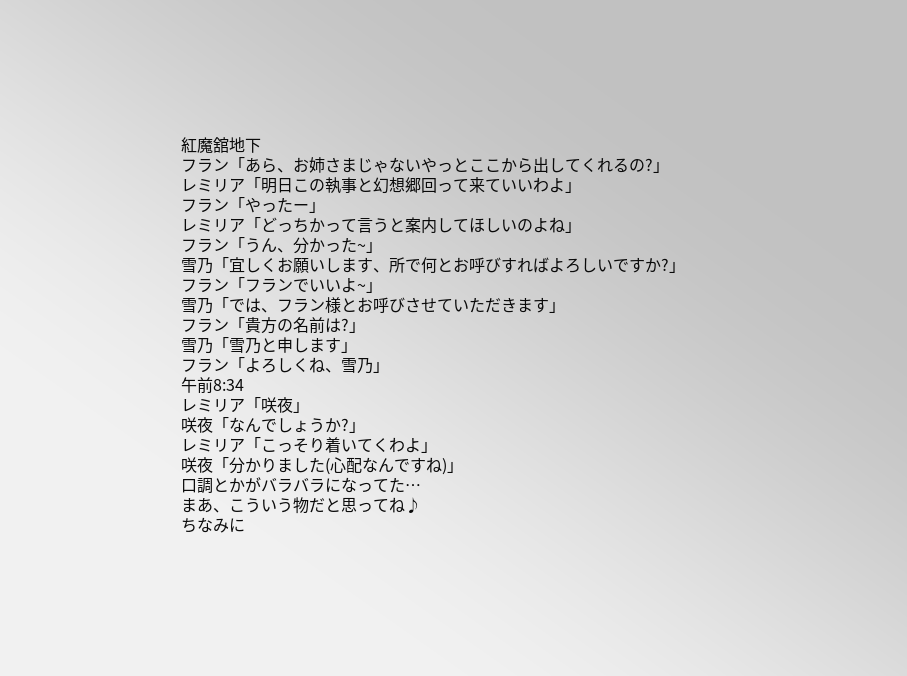紅魔舘地下
フラン「あら、お姉さまじゃないやっとここから出してくれるの?」
レミリア「明日この執事と幻想郷回って来ていいわよ」
フラン「やったー」
レミリア「どっちかって言うと案内してほしいのよね」
フラン「うん、分かった~」
雪乃「宜しくお願いします、所で何とお呼びすればよろしいですか?」
フラン「フランでいいよ~」
雪乃「では、フラン様とお呼びさせていただきます」
フラン「貴方の名前は?」
雪乃「雪乃と申します」
フラン「よろしくね、雪乃」
午前8:34
レミリア「咲夜」
咲夜「なんでしょうか?」
レミリア「こっそり着いてくわよ」
咲夜「分かりました(心配なんですね)」
口調とかがバラバラになってた…
まあ、こういう物だと思ってね♪
ちなみに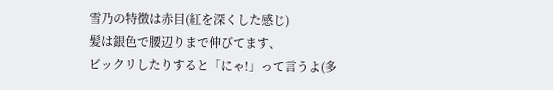雪乃の特徴は赤目(紅を深くした感じ)
髪は銀色で腰辺りまで伸びてます、
ビックリしたりすると「にゃ!」って言うよ(多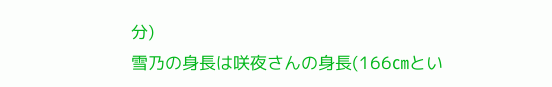分)
雪乃の身長は咲夜さんの身長(166㎝とい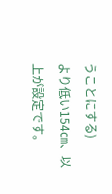うことにする)
より低い154㎝、以上が設定です。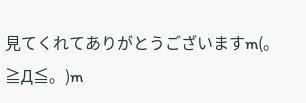見てくれてありがとうございますm(。≧Д≦。)m